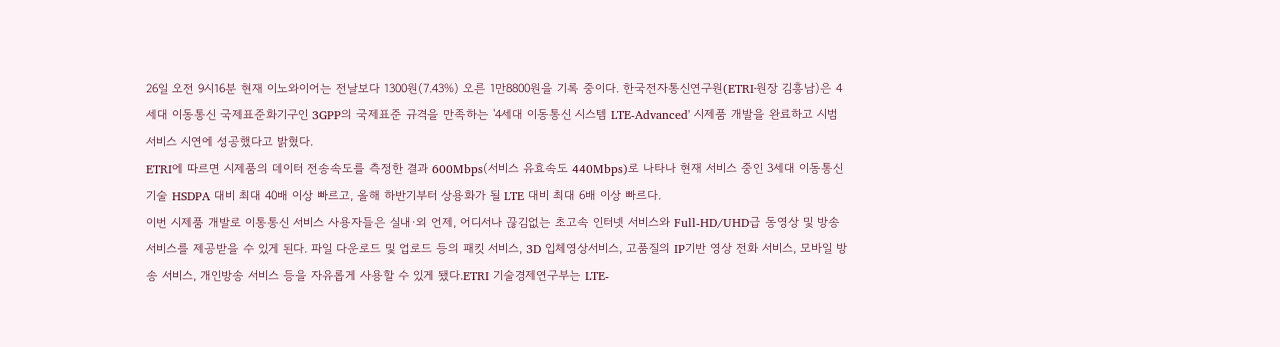26일 오전 9시16분 현재 이노와이어는 전날보다 1300원(7.43%) 오른 1만8800원을 기록 중이다. 한국전자통신연구원(ETRI·원장 김흥남)은 4세대 이동통신 국제표준화기구인 3GPP의 국제표준 규격을 만족하는 '4세대 이동통신 시스템 LTE-Advanced' 시제품 개발을 완료하고 시범 서비스 시연에 성공했다고 밝혔다.
ETRI에 따르면 시제품의 데이터 전송속도를 측정한 결과 600Mbps(서비스 유효속도 440Mbps)로 나타나 현재 서비스 중인 3세대 이동통신 기술 HSDPA 대비 최대 40배 이상 빠르고, 올해 하반기부터 상용화가 될 LTE 대비 최대 6배 이상 빠르다.
이번 시제품 개발로 이통통신 서비스 사용자들은 실내·외 언제, 어디서나 끊김없는 초고속 인터넷 서비스와 Full-HD/UHD급 동영상 및 방송 서비스를 제공받을 수 있게 된다. 파일 다운로드 및 업로드 등의 패킷 서비스, 3D 입체영상서비스, 고품질의 IP기반 영상 전화 서비스, 모바일 방송 서비스, 개인방송 서비스 등을 자유롭게 사용할 수 있게 됐다.ETRI 기술경제연구부는 LTE-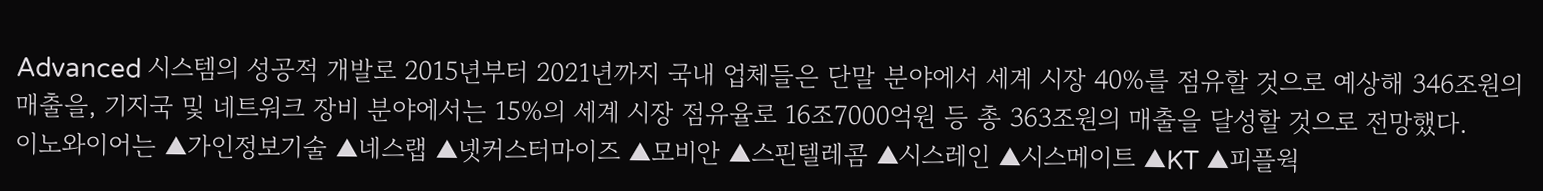Advanced 시스템의 성공적 개발로 2015년부터 2021년까지 국내 업체들은 단말 분야에서 세계 시장 40%를 점유할 것으로 예상해 346조원의 매출을, 기지국 및 네트워크 장비 분야에서는 15%의 세계 시장 점유율로 16조7000억원 등 총 363조원의 매출을 달성할 것으로 전망했다.
이노와이어는 ▲가인정보기술 ▲네스랩 ▲넷커스터마이즈 ▲모비안 ▲스핀텔레콤 ▲시스레인 ▲시스메이트 ▲KT ▲피플웍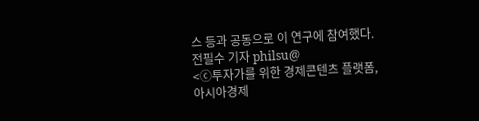스 등과 공동으로 이 연구에 참여했다.
전필수 기자 philsu@
<ⓒ투자가를 위한 경제콘텐츠 플랫폼, 아시아경제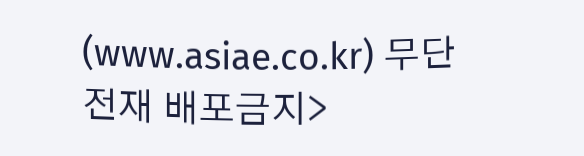(www.asiae.co.kr) 무단전재 배포금지>